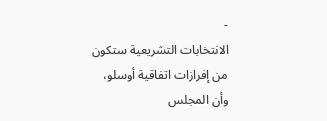-
الانتخابات التشريعية ستكون من إفرازات اتفاقية أوسلو، وأن المجلس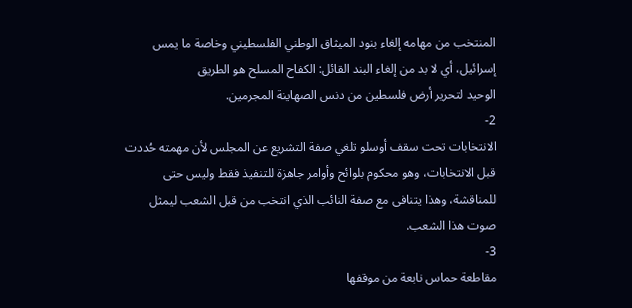المنتخب من مهامه إلغاء بنود الميثاق الوطني الفلسطيني وخاصة ما يمس
إسرائيل، أي لا بد من إلغاء البند القائل: الكفاح المسلح هو الطريق
الوحيد لتحرير أرض فلسطين من دنس الصهاينة المجرمين.
2-
الانتخابات تحت سقف أوسلو تلغي صفة التشريع عن المجلس لأن مهمته حُددت
قبل الانتخابات، وهو محكوم بلوائح وأوامر جاهزة للتنفيذ فقط وليس حتى
للمناقشة، وهذا يتنافى مع صفة النائب الذي انتخب من قبل الشعب ليمثل
صوت هذا الشعب.
3-
مقاطعة حماس نابعة من موقفها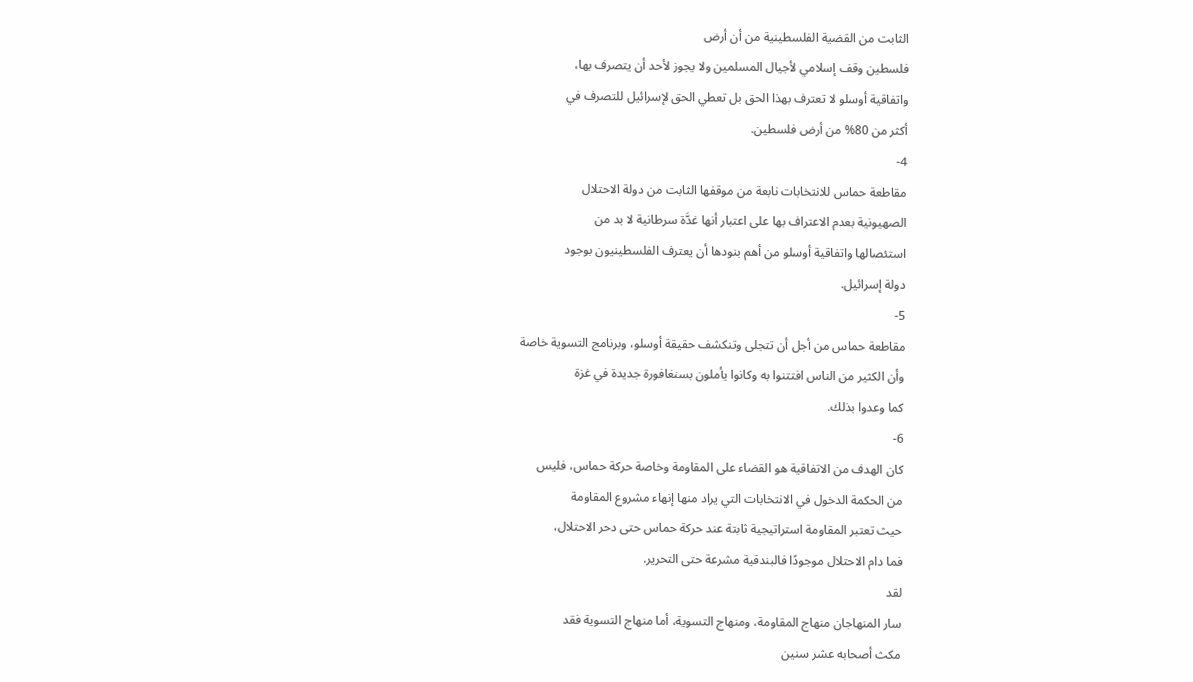الثابت من القضية الفلسطينية من أن أرض
فلسطين وقف إسلامي لأجيال المسلمين ولا يجوز لأحد أن يتصرف بها،
واتفاقية أوسلو لا تعترف بهذا الحق بل تعطي الحق لإسرائيل للتصرف في
أكثر من 80% من أرض فلسطين.
4-
مقاطعة حماس للانتخابات نابعة من موقفها الثابت من دولة الاحتلال
الصهيونية بعدم الاعتراف بها على اعتبار أنها غدَّة سرطانية لا بد من
استئصالها واتفاقية أوسلو من أهم بنودها أن يعترف الفلسطينيون بوجود
دولة إسرائيل.
5-
مقاطعة حماس من أجل أن تتجلى وتنكشف حقيقة أوسلو، وبرنامج التسوية خاصة
وأن الكثير من الناس افتتنوا به وكانوا يأملون بسنغافورة جديدة في غزة
كما وعدوا بذلك.
6-
كان الهدف من الاتفاقية هو القضاء على المقاومة وخاصة حركة حماس، فليس
من الحكمة الدخول في الانتخابات التي يراد منها إنهاء مشروع المقاومة
حيث تعتبر المقاومة استراتيجية ثابتة عند حركة حماس حتى دحر الاحتلال،
فما دام الاحتلال موجودًا فالبندقية مشرعة حتى التحرير.
لقد
سار المنهاجان منهاج المقاومة، ومنهاج التسوية، أما منهاج التسوية فقد
مكث أصحابه عشر سنين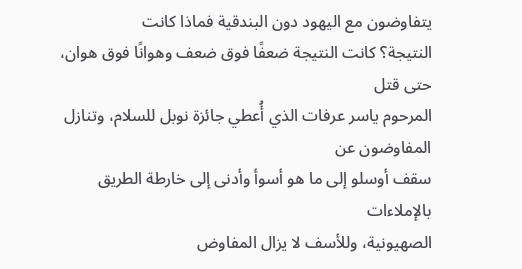يتفاوضون مع اليهود دون البندقية فماذا كانت
النتيجة؟ كانت النتيجة ضعفًا فوق ضعف وهوانًا فوق هوان، حتى قتل
المرحوم ياسر عرفات الذي أُعطي جائزة نوبل للسلام، وتنازل المفاوضون عن
سقف أوسلو إلى ما هو أسوأ وأدنى إلى خارطة الطريق بالإملاءات
الصهيونية، وللأسف لا يزال المفاوض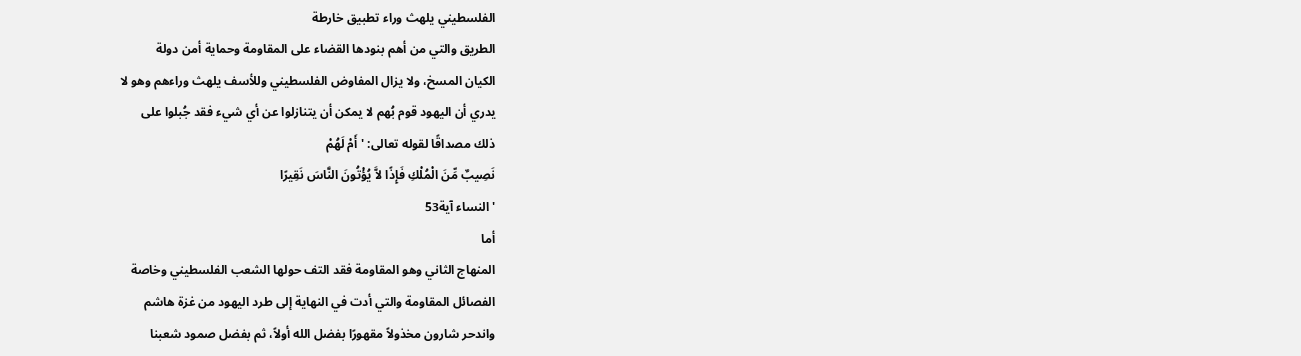الفلسطيني يلهث وراء تطبيق خارطة
الطريق والتي من أهم بنودها القضاء على المقاومة وحماية أمن دولة
الكيان المسخ، ولا يزال المفاوض الفلسطيني وللأسف يلهث وراءهم وهو لا
يدري أن اليهود قوم بُهم لا يمكن أن يتنازلوا عن أي شيء فقد جُبلوا على
ذلك مصداقًا لقوله تعالى: 'أَمْ لَهُمْ
نَصِيبٌ مِّنَ الْمُلْكِ فَإِذًا لاَّ يُؤْتُونَ النَّاسَ نَقِيرًا
' النساء آية53
أما
المنهاج الثاني وهو المقاومة فقد التف حولها الشعب الفلسطيني وخاصة
الفصائل المقاومة والتي أدت في النهاية إلى طرد اليهود من غزة هاشم
واندحر شارون مخذولاً مقهورًا بفضل الله أولاً، ثم بفضل صمود شعبنا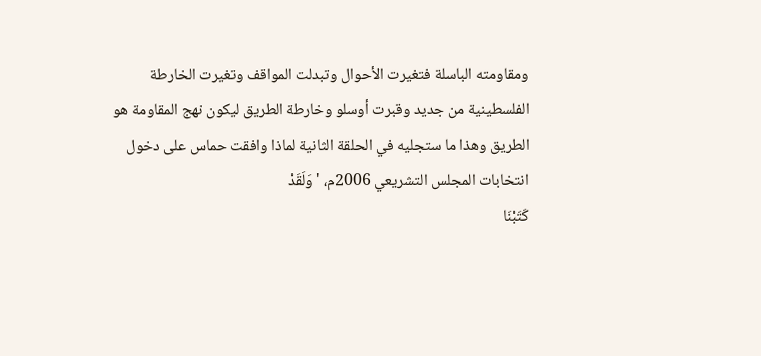ومقاومته الباسلة فتغيرت الأحوال وتبدلت المواقف وتغيرت الخارطة
الفلسطينية من جديد وقبرت أوسلو وخارطة الطريق ليكون نهج المقاومة هو
الطريق وهذا ما ستجليه في الحلقة الثانية لماذا وافقت حماس على دخول
انتخابات المجلس التشريعي 2006م، ' وَلَقَدْ
كَتَبْنَا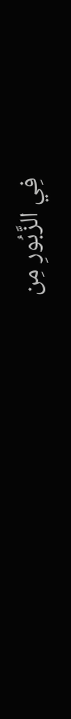فِي الزَّبُورِ مِن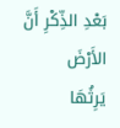بَعْدِ الذِّكْرِ أَنَّ الأَرْضَ
يَرِثُهَا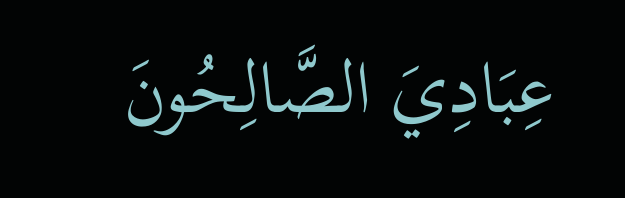عِبَادِيَ الصَّالِحُونَ